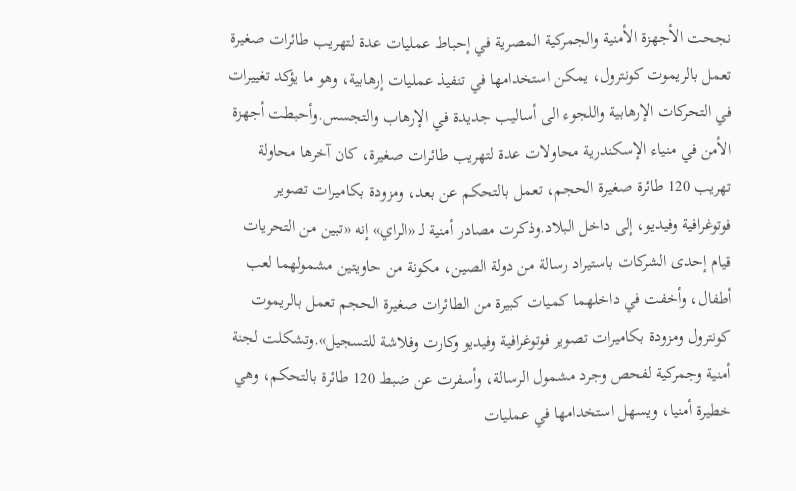نجحت الأجهزة الأمنية والجمركية المصرية في إحباط عمليات عدة لتهريب طائرات صغيرة تعمل بالريموت كونترول، يمكن استخدامها في تنفيذ عمليات إرهابية، وهو ما يؤكد تغييرات في التحركات الإرهابية واللجوء الى أساليب جديدة في الإرهاب والتجسس.وأحبطت أجهزة الأمن في منياء الإسكندرية محاولات عدة لتهريب طائرات صغيرة، كان آخرها محاولة تهريب 120 طائرة صغيرة الحجم، تعمل بالتحكم عن بعد، ومزودة بكاميرات تصوير فوتوغرافية وفيديو، إلى داخل البلاد.وذكرت مصادر أمنية لـ «الراي» إنه «تبين من التحريات قيام إحدى الشركات باستيراد رسالة من دولة الصين، مكونة من حاويتين مشمولهما لعب أطفال، وأخفت في داخلهما كميات كبيرة من الطائرات صغيرة الحجم تعمل بالريموت كونترول ومزودة بكاميرات تصوير فوتوغرافية وفيديو وكارت وفلاشة للتسجيل».وتشكلت لجنة أمنية وجمركية لفحص وجرد مشمول الرسالة، وأسفرت عن ضبط 120 طائرة بالتحكم، وهي خطيرة أمنيا، ويسهل استخدامها في عمليات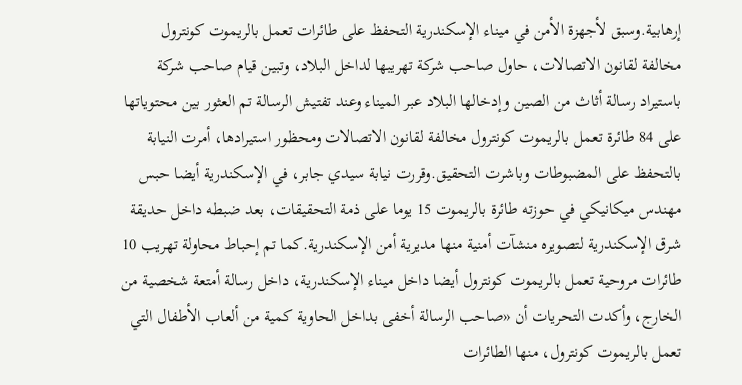إرهابية.وسبق لأجهزة الأمن في ميناء الإسكندرية التحفظ على طائرات تعمل بالريموت كونترول مخالفة لقانون الاتصالات، حاول صاحب شركة تهريبها لداخل البلاد، وتبين قيام صاحب شركة باستيراد رسالة أثاث من الصين وإدخالها البلاد عبر الميناء وعند تفتيش الرسالة تم العثور بين محتوياتها على 84 طائرة تعمل بالريموت كونترول مخالفة لقانون الاتصالات ومحظور استيرادها، أمرت النيابة بالتحفظ على المضبوطات وباشرت التحقيق.وقررت نيابة سيدي جابر، في الإسكندرية أيضا حبس مهندس ميكانيكي في حوزته طائرة بالريموت 15 يوما على ذمة التحقيقات، بعد ضبطه داخل حديقة شرق الإسكندرية لتصويره منشآت أمنية منها مديرية أمن الإسكندرية.كما تم إحباط محاولة تهريب 10 طائرات مروحية تعمل بالريموت كونترول أيضا داخل ميناء الإسكندرية، داخل رسالة أمتعة شخصية من الخارج، وأكدت التحريات أن «صاحب الرسالة أخفى بداخل الحاوية كمية من ألعاب الأطفال التي تعمل بالريموت كونترول، منها الطائرات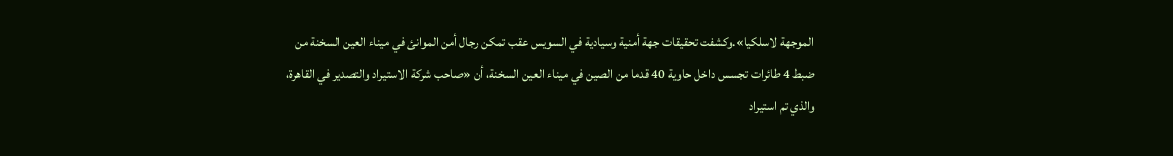الموجهة لاسلكيا».وكشفت تحقيقات جهة أمنية وسيادية في السويس عقب تمكن رجال أمن الموانئ في ميناء العين السخنة من ضبط 4 طائرات تجسس داخل حاوية 40 قدما من الصين في ميناء العين السخنة، أن «صاحب شركة الاستيراد والتصدير في القاهرة، والذي تم استيراد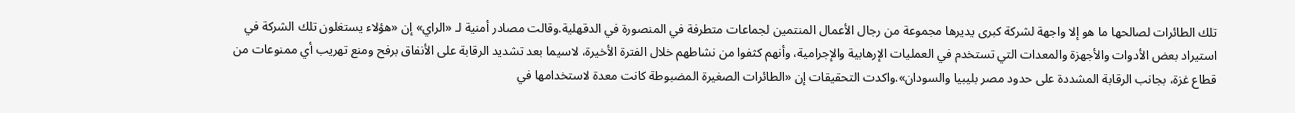تلك الطائرات لصالحها ما هو إلا واجهة لشركة كبرى يديرها مجموعة من رجال الأعمال المنتمين لجماعات متطرفة في المنصورة في الدقهلية.وقالت مصادر أمنية لـ «الراي» إن «هؤلاء يستغلون تلك الشركة في استيراد بعض الأدوات والأجهزة والمعدات التي تستخدم في العمليات الإرهابية والإجرامية، وأنهم كثفوا من نشاطهم خلال الفترة الأخيرة، لاسيما بعد تشديد الرقابة على الأنفاق برفح ومنع تهريب أي ممنوعات من قطاع غزة، بجانب الرقابة المشددة على حدود مصر بليبيا والسودان».واكدت التحقيقات إن «الطائرات الصغيرة المضبوطة كانت معدة لاستخدامها في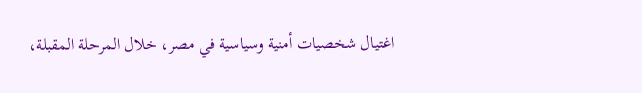اغتيال شخصيات أمنية وسياسية في مصر، خلال المرحلة المقبلة،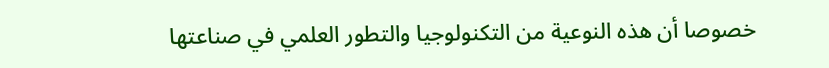خصوصا أن هذه النوعية من التكنولوجيا والتطور العلمي في صناعتها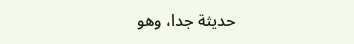حديثة جدا، وهو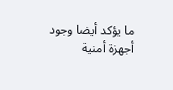ما يؤكد أيضا وجود أجهزة أمنية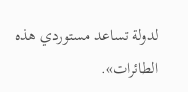لدولة تساعد مستوردي هذه الطائرات».